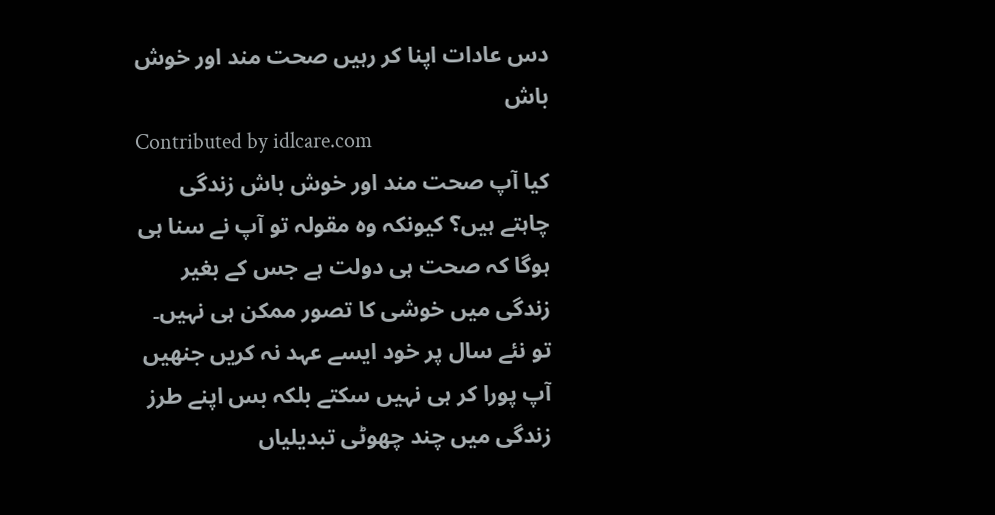دس عادات اپنا کر رہیں صحت مند اور خوش باش
Contributed by idlcare.com
کیا آپ صحت مند اور خوش باش زندگی چاہتے ہیں؟ کیونکہ وہ مقولہ تو آپ نے سنا ہی ہوگا کہ صحت ہی دولت ہے جس کے بغیر زندگی میں خوشی کا تصور ممکن ہی نہیں۔
تو نئے سال پر خود ایسے عہد نہ کریں جنھیں آپ پورا کر ہی نہیں سکتے بلکہ بس اپنے طرز زندگی میں چند چھوٹی تبدیلیاں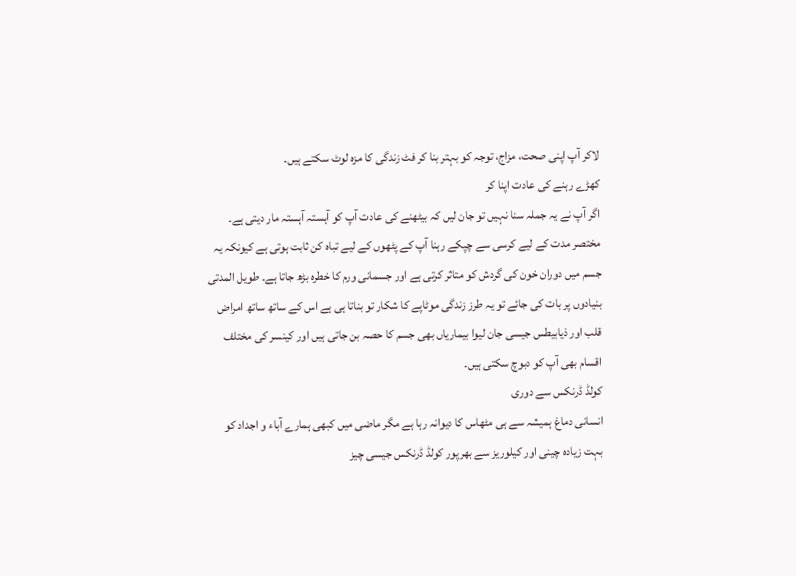لاکر آپ اپنی صحت، مزاج، توجہ کو بہتر بنا کر فٹ زندگی کا مزہ لوٹ سکتے ہیں۔
کھڑے رہنے کی عادت اپنا کر
اگر آپ نے یہ جملہ سنا نہیں تو جان لیں کہ بیٹھنے کی عادت آپ کو آہستہ آہستہ مار دیتی ہے۔ مختصر مدت کے لیے کرسی سے چپکے رہنا آپ کے پٹھوں کے لیے تباہ کن ثابت ہوتی ہے کیونکہ یہ جسم میں دوران خون کی گردش کو متاثر کرتی ہے اور جسمانی ورم کا خطرہ بڑھ جاتا ہے۔ طویل المدتی بنیادوں پر بات کی جائے تو یہ طرز زندگی موٹاپے کا شکار تو بناتا ہی ہے اس کے ساتھ ساتھ امراض قلب اور ذیابیطس جیسی جان لیوا بیماریاں بھی جسم کا حصہ بن جاتی ہیں اور کینسر کی مختلف اقسام بھی آپ کو دبوچ سکتی ہیں۔
کولڈ ڈرنکس سے دوری
انسانی دماغ ہمیشہ سے ہی مٹھاس کا دیوانہ رہا ہے مگر ماضی میں کبھی ہمارے آباء و اجداد کو بہت زیادہ چینی اور کیلوریز سے بھرپور کولڈ ڈرنکس جیسی چیز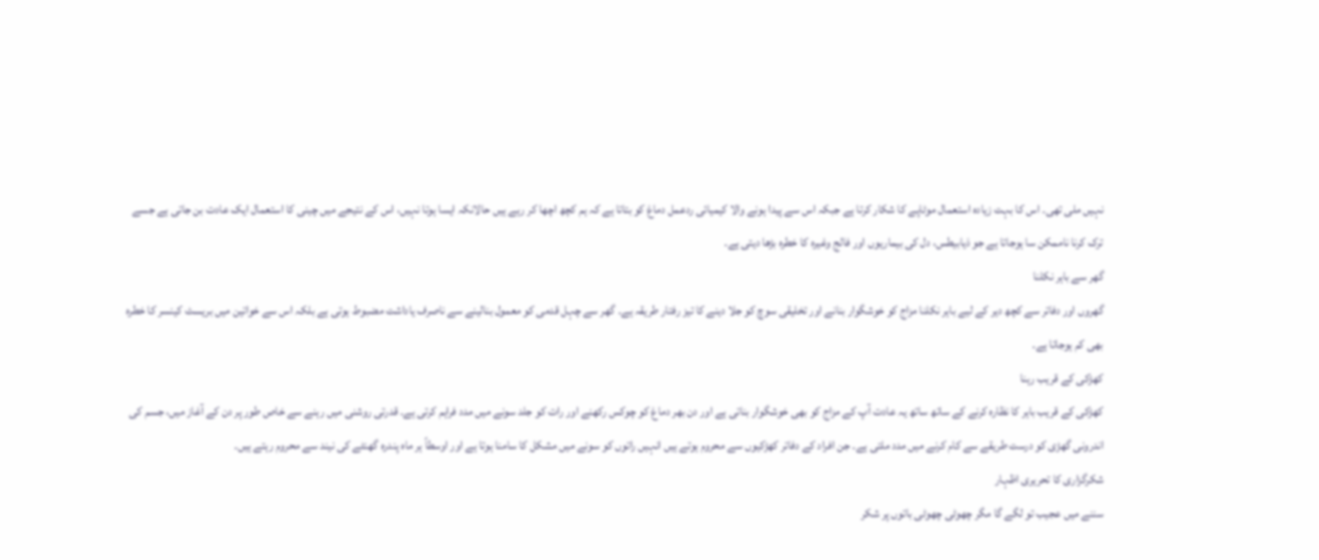نہیں ملی تھی۔ اس کا بہت زیادہ استعمال موٹاپے کا شکار کرتا ہے جبکہ اس سے پیدا ہونے والا کیمیائی ردعمل دماغ کو بتاتا ہے کہ ہم کچھ اچھا کر رہے ہیں حالانکہ ایسا ہوتا نہیں، اس کے نتیجے میں چینی کا استعمال ایک عادت بن جاتی ہے جسے ترک کرنا ناممکن سا ہوجاتا ہے جو ذیابیطس، دل کی بیماریوں اور فالج وغیرہ کا خطرہ بڑھا دیتی ہے۔
گھر سے باہر نکلنا
گھروں اور دفاتر سے کچھ دیر کے لیے باہر نکلنا مزاج کو خوشگوار بنانے اور تخلیقی سوچ کو جلا دینے کا تیز رفتار طریقہ ہے۔ گھر سے چہل قدمی کو معمول بنالینے سے ناصرف یاداشت مضبوط ہوتی ہے بلکہ اس سے خواتین میں بریسٹ کینسر کا خطرہ بھی کم ہوجاتا ہے۔
کھڑکی کے قریب رہنا
کھڑکی کے قریب باہر کا نظارہ کرنے کے ساتھ ساتھ یہ عادت آپ کے مزاج کو بھی خوشگوار بناتی ہے اور دن بھر دماغ کو چوکس رکھنے اور رات کو جلد سونے میں مدد فراہم کرتی ہے۔ قدرتی روشنی میں رہنے سے خاص طور پر دن کے آغاز میں، جسم کی اندرونی گھڑی کو درست طریقے سے کام کرنے میں مدد ملتی ہے۔ جن افراد کے دفاتر کھڑکیوں سے محروم ہوتے ہیں انہیں راتوں کو سونے میں مشکل کا سامنا ہوتا ہے اور اوسطاً ہر ماہ پندرہ گھنٹے کی نیند سے محروم رہتے ہیں۔
شکرگزاری کا تحریری اظہار
سننے میں عجیب تو لگے گا مگر چھوٹی چھوٹی باتوں پر شکر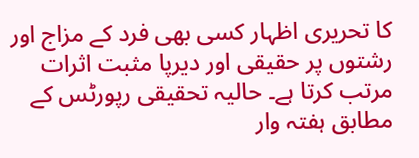کا تحریری اظہار کسی بھی فرد کے مزاج اور رشتوں پر حقیقی اور دیرپا مثبت اثرات مرتب کرتا ہے۔ حالیہ تحقیقی رپورٹس کے مطابق ہفتہ وار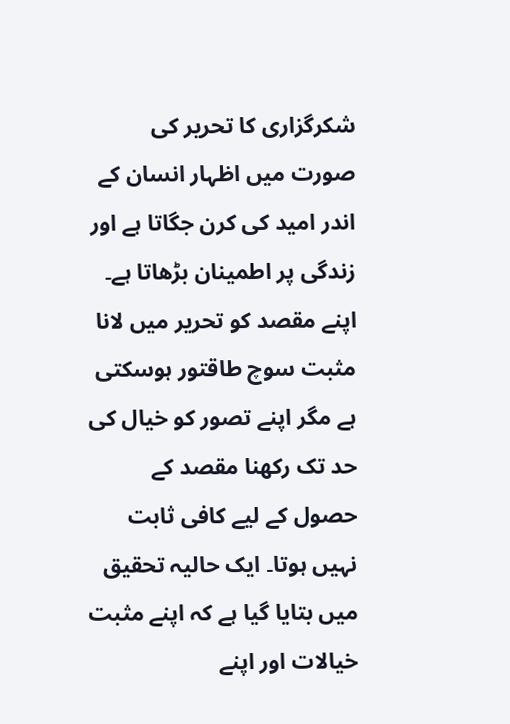شکرگزاری کا تحریر کی صورت میں اظہار انسان کے اندر امید کی کرن جگاتا ہے اور زندگی پر اطمینان بڑھاتا ہے۔
اپنے مقصد کو تحریر میں لانا
مثبت سوچ طاقتور ہوسکتی ہے مگر اپنے تصور کو خیال کی حد تک رکھنا مقصد کے حصول کے لیے کافی ثابت نہیں ہوتا۔ ایک حالیہ تحقیق میں بتایا گیا ہے کہ اپنے مثبت خیالات اور اپنے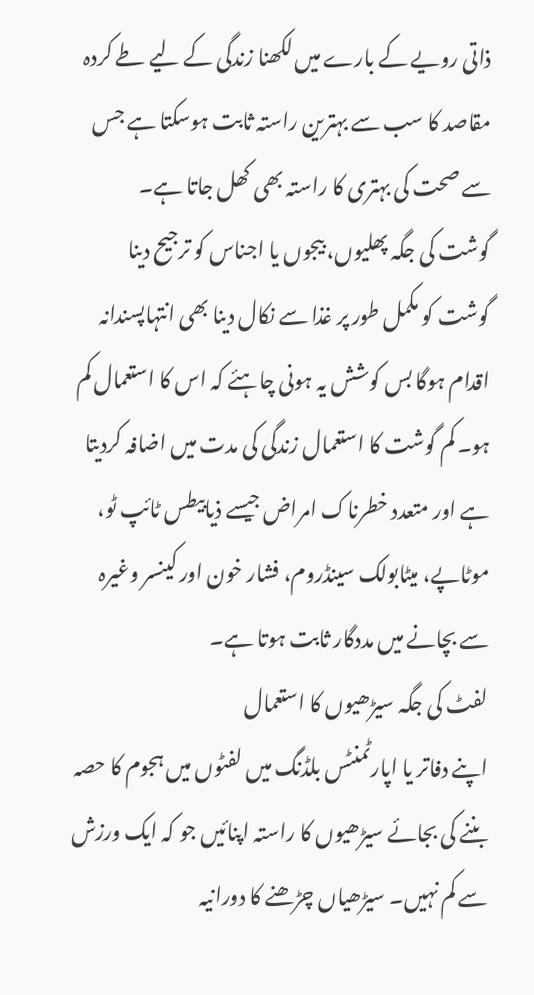ذاتی رویے کے بارے میں لکھنا زندگی کے لیے طے کردہ مقاصد کا سب سے بہترین راستہ ثابت ہوسکتا ہے جس سے صحت کی بہتری کا راستہ بھی کھل جاتا ہے۔
گوشت کی جگہ پھلیوں، بیجوں یا اجناس کو ترجیح دینا
گوشت کو مکمل طور پر غذا سے نکال دینا بھی انتہاپسندانہ اقدام ہوگا بس کوشش یہ ہونی چاہئے کہ اس کا استعمال کم ہو۔ کم گوشت کا استعمال زندگی کی مدت میں اضافہ کردیتا ہے اور متعدد خطرناک امراض جیسے ذیابیطس ٹائپ ٹو، موٹاپے، میٹابولک سینڈروم، فشار خون اور کینسر وغیرہ سے بچانے میں مددگار ثابت ہوتا ہے۔
لفٹ کی جگہ سیڑھیوں کا استعمال
اپنے دفاتر یا اپارٹمنٹس بلڈنگ میں لفٹوں میں ہجوم کا حصہ بننے کی بجائے سیڑھیوں کا راستہ اپنائیں جو کہ ایک ورزش سے کم نہیں۔ سیڑھیاں چڑھنے کا دورانیہ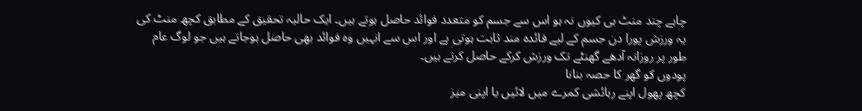چاہے چند منٹ ہی کیوں نہ ہو اس سے جسم کو متعدد فوائد حاصل ہوتے ہیں۔ ایک حالیہ تحقیق کے مطابق کچھ منٹ کی یہ ورزش پورا دن جسم کے لیے فائدہ مند ثابت ہوتی ہے اور اس سے انہیں وہ فوائد بھی حاصل ہوجاتے ہیں جو لوگ عام طور پر روزانہ آدھے گھنٹے تک ورزش کرکے حاصل کرتے ہیں۔
پودوں کو گھر کا حصہ بنانا
کچھ پھول اپنے رہائشی کمرے میں لائیں یا اپنی میز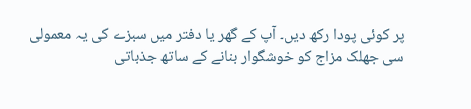پر کوئی پودا رکھ دیں۔ آپ کے گھر یا دفتر میں سبزے کی یہ معمولی سی جھلک مزاج کو خوشگوار بنانے کے ساتھ جذباتی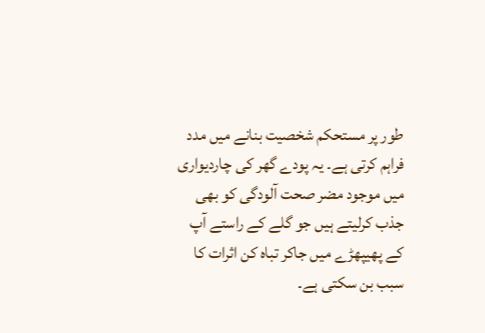طور پر مستحکم شخصیت بنانے میں مدد فراہم کرتی ہے۔ یہ پودے گھر کی چاردیواری میں موجود مضر صحت آلودگی کو بھی جذب کرلیتے ہیں جو گلے کے راستے آپ کے پھیپھڑے میں جاکر تباہ کن اثرات کا سبب بن سکتی ہے۔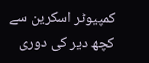کمپیوٹر اسکرین سے کچھ دیر کی دوری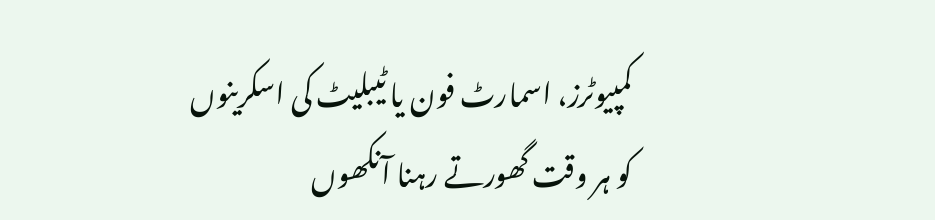کمپیوٹرز، اسمارٹ فون یا ٹیبلیٹ کی اسکرینوں کو ہر وقت گھورتے رہنا آنکھوں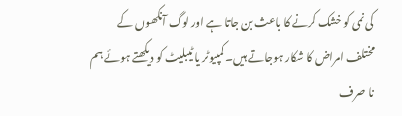کی نمی کو خشک کرنے کا باعث بن جاتا ہے اور لوگ آنکھوں کے مختلف امراض کا شکار ہوجاتے ہیں۔ کمپیوٹر یا ٹیبلیٹ کو دیکھتے ہوئے ہم نا صرف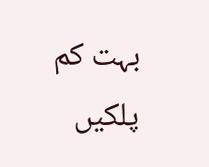بہت کم پلکیں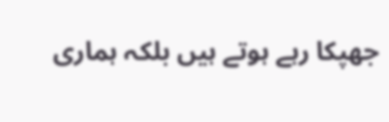جھپکا رہے ہوتے ہیں بلکہ ہماری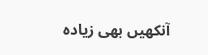آنکھیں بھی زیادہ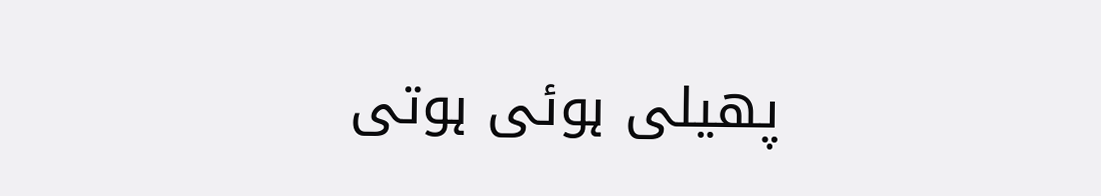پھیلی ہوئی ہوتی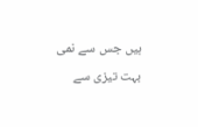ہیں جس سے نمی بہت تیزی سے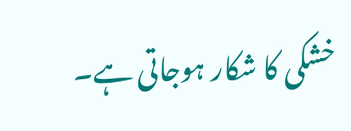خشکی کا شکار ہوجاتی ہے۔